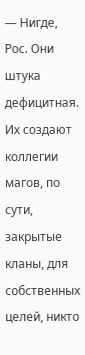— Нигде, Рос. Они штука дефицитная. Их создают коллегии магов, по сути, закрытые кланы, для собственных целей, никто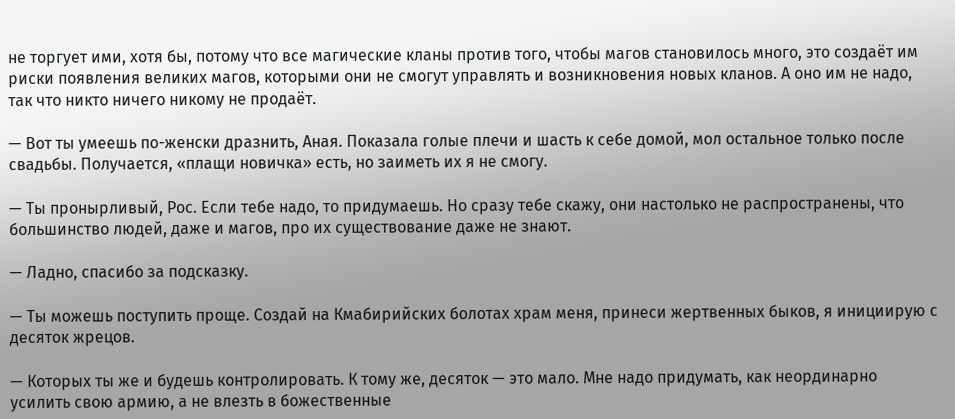не торгует ими, хотя бы, потому что все магические кланы против того, чтобы магов становилось много, это создаёт им риски появления великих магов, которыми они не смогут управлять и возникновения новых кланов. А оно им не надо, так что никто ничего никому не продаёт.

— Вот ты умеешь по-женски дразнить, Аная. Показала голые плечи и шасть к себе домой, мол остальное только после свадьбы. Получается, «плащи новичка» есть, но заиметь их я не смогу.

— Ты пронырливый, Рос. Если тебе надо, то придумаешь. Но сразу тебе скажу, они настолько не распространены, что большинство людей, даже и магов, про их существование даже не знают.

— Ладно, спасибо за подсказку.

— Ты можешь поступить проще. Создай на Кмабирийских болотах храм меня, принеси жертвенных быков, я инициирую с десяток жрецов.

— Которых ты же и будешь контролировать. К тому же, десяток — это мало. Мне надо придумать, как неординарно усилить свою армию, а не влезть в божественные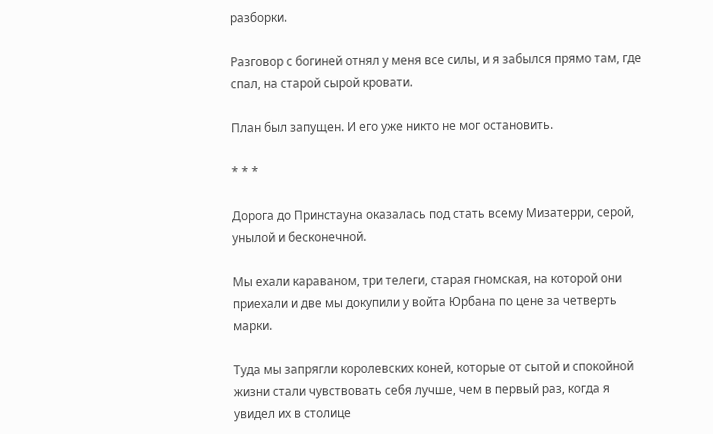разборки.

Разговор с богиней отнял у меня все силы, и я забылся прямо там, где спал, на старой сырой кровати.

План был запущен. И его уже никто не мог остановить.

* * *

Дорога до Принстауна оказалась под стать всему Мизатерри, серой, унылой и бесконечной.

Мы ехали караваном, три телеги, старая гномская, на которой они приехали и две мы докупили у войта Юрбана по цене за четверть марки.

Туда мы запрягли королевских коней, которые от сытой и спокойной жизни стали чувствовать себя лучше, чем в первый раз, когда я увидел их в столице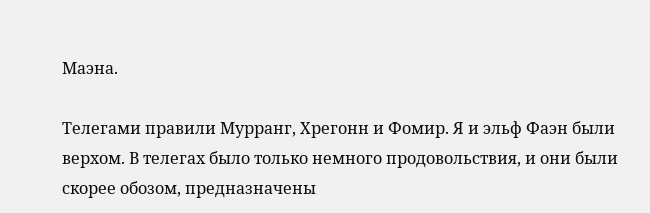Маэна.

Телегами правили Мурранг, Хрегонн и Фомир. Я и эльф Фаэн были верхом. В телегах было только немного продовольствия, и они были скорее обозом, предназначены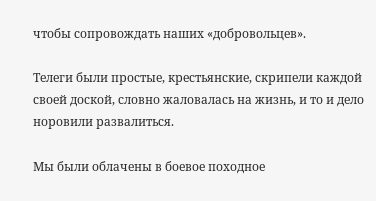чтобы сопровождать наших «добровольцев».

Телеги были простые, крестьянские, скрипели каждой своей доской, словно жаловалась на жизнь, и то и дело норовили развалиться.

Мы были облачены в боевое походное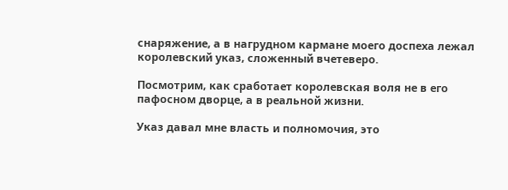снаряжение, а в нагрудном кармане моего доспеха лежал королевский указ, сложенный вчетеверо.

Посмотрим, как сработает королевская воля не в его пафосном дворце, а в реальной жизни.

Указ давал мне власть и полномочия, это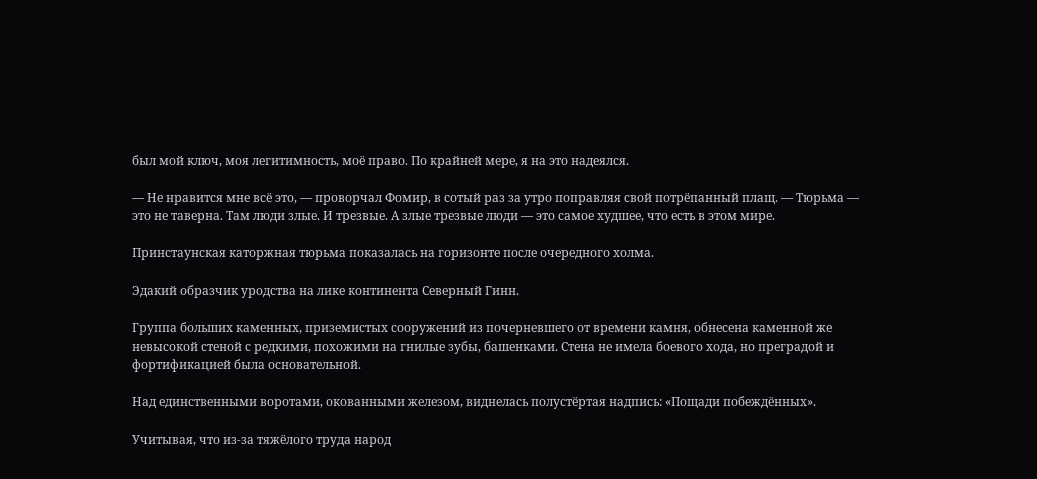был мой ключ, моя легитимность, моё право. По крайней мере, я на это надеялся.

— Не нравится мне всё это, — проворчал Фомир, в сотый раз за утро поправляя свой потрёпанный плащ. — Тюрьма — это не таверна. Там люди злые. И трезвые. А злые трезвые люди — это самое худшее, что есть в этом мире.

Принстаунская каторжная тюрьма показалась на горизонте после очередного холма.

Эдакий образчик уродства на лике континента Северный Гинн.

Группа больших каменных, приземистых сооружений из почерневшего от времени камня, обнесена каменной же невысокой стеной с редкими, похожими на гнилые зубы, башенками. Стена не имела боевого хода, но преградой и фортификацией была основательной.

Над единственными воротами, окованными железом, виднелась полустёртая надпись: «Пощади побеждённых».

Учитывая, что из-за тяжёлого труда народ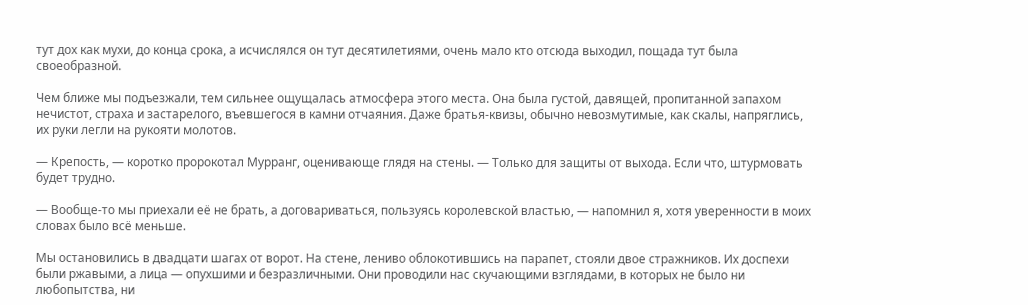тут дох как мухи, до конца срока, а исчислялся он тут десятилетиями, очень мало кто отсюда выходил, пощада тут была своеобразной.

Чем ближе мы подъезжали, тем сильнее ощущалась атмосфера этого места. Она была густой, давящей, пропитанной запахом нечистот, страха и застарелого, въевшегося в камни отчаяния. Даже братья-квизы, обычно невозмутимые, как скалы, напряглись, их руки легли на рукояти молотов.

— Крепость, — коротко пророкотал Мурранг, оценивающе глядя на стены. — Только для защиты от выхода. Если что, штурмовать будет трудно.

— Вообще-то мы приехали её не брать, а договариваться, пользуясь королевской властью, — напомнил я, хотя уверенности в моих словах было всё меньше.

Мы остановились в двадцати шагах от ворот. На стене, лениво облокотившись на парапет, стояли двое стражников. Их доспехи были ржавыми, а лица — опухшими и безразличными. Они проводили нас скучающими взглядами, в которых не было ни любопытства, ни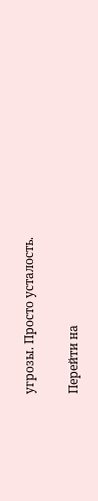угрозы. Просто усталость.

Перейти на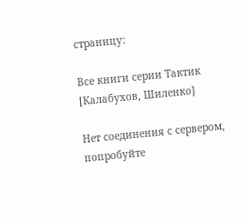страницу:

Все книги серии Тактик [Калабухов, Шиленко]

Нет соединения с сервером, попробуйте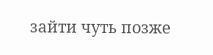зайти чуть позже